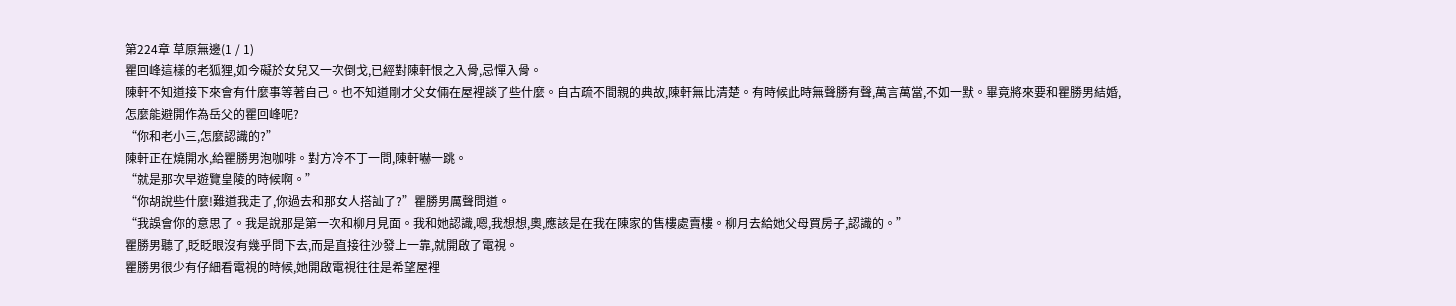第224章 草原無邊(1 / 1)
瞿回峰這樣的老狐狸,如今礙於女兒又一次倒戈,已經對陳軒恨之入骨,忌憚入骨。
陳軒不知道接下來會有什麼事等著自己。也不知道剛才父女倆在屋裡談了些什麼。自古疏不間親的典故,陳軒無比清楚。有時候此時無聲勝有聲,萬言萬當,不如一默。畢竟將來要和瞿勝男結婚,怎麼能避開作為岳父的瞿回峰呢?
“你和老小三,怎麼認識的?”
陳軒正在燒開水,給瞿勝男泡咖啡。對方冷不丁一問,陳軒嚇一跳。
“就是那次早遊覽皇陵的時候啊。”
“你胡說些什麼!難道我走了,你過去和那女人搭訕了?”瞿勝男厲聲問道。
“我誤會你的意思了。我是說那是第一次和柳月見面。我和她認識,嗯,我想想,奧,應該是在我在陳家的售樓處賣樓。柳月去給她父母買房子,認識的。”
瞿勝男聽了,眨眨眼沒有幾乎問下去,而是直接往沙發上一靠,就開啟了電視。
瞿勝男很少有仔細看電視的時候,她開啟電視往往是希望屋裡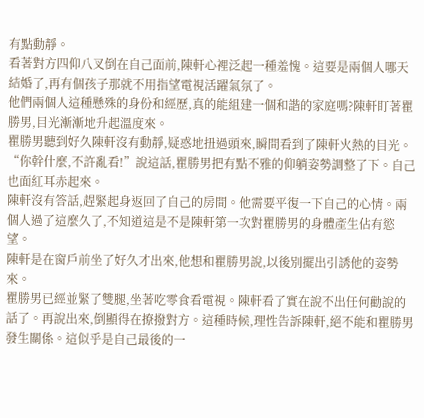有點動靜。
看著對方四仰八叉倒在自己面前,陳軒心裡泛起一種羞愧。這要是兩個人哪天結婚了,再有個孩子那就不用指望電視活躍氣氛了。
他們兩個人這種懸殊的身份和經歷,真的能組建一個和諧的家庭嗎?陳軒盯著瞿勝男,目光漸漸地升起溫度來。
瞿勝男聽到好久陳軒沒有動靜,疑惑地扭過頭來,瞬間看到了陳軒火熱的目光。
“你幹什麼,不許亂看!”說這話,瞿勝男把有點不雅的仰躺姿勢調整了下。自己也面紅耳赤起來。
陳軒沒有答話,趕緊起身返回了自己的房間。他需要平復一下自己的心情。兩個人過了這麼久了,不知道這是不是陳軒第一次對瞿勝男的身體產生佔有慾望。
陳軒是在窗戶前坐了好久才出來,他想和瞿勝男說,以後別擺出引誘他的姿勢來。
瞿勝男已經並緊了雙腿,坐著吃零食看電視。陳軒看了實在說不出任何勸說的話了。再說出來,倒顯得在撩撥對方。這種時候,理性告訴陳軒,絕不能和瞿勝男發生關係。這似乎是自己最後的一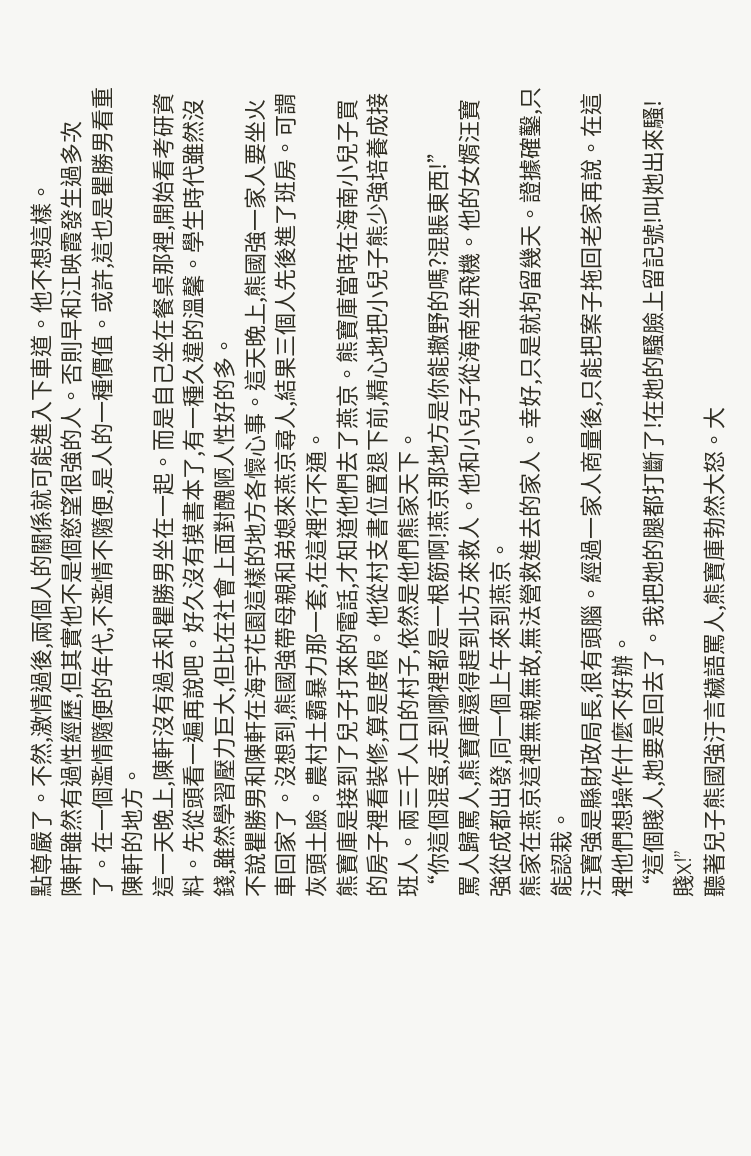點尊嚴了。不然,激情過後,兩個人的關係就可能進入下車道。他不想這樣。
陳軒雖然有過性經歷,但其實他不是個慾望很強的人。否則早和江映霞發生過多次了。在一個濫情隨便的年代,不濫情不隨便,是人的一種價值。或許,這也是瞿勝男看重陳軒的地方。
這一天晚上,陳軒沒有過去和瞿勝男坐在一起。而是自己坐在餐桌那裡,開始看考研資料。先從頭看一遍再說吧。好久沒有摸書本了,有一種久違的溫馨。學生時代雖然沒錢,雖然學習壓力巨大,但比在社會上面對醜陋人性好的多。
不說瞿勝男和陳軒在海宇花園這樣的地方各懷心事。這天晚上,熊國強一家人要坐火車回家了。沒想到,熊國強帶母親和弟媳來燕京尋人,結果三個人先後進了班房。可謂灰頭土臉。農村土霸暴力那一套,在這裡行不通。
熊寶庫是接到了兒子打來的電話,才知道他們去了燕京。熊寶庫當時在海南小兒子買的房子裡看裝修,算是度假。他從村支書位置退下前,精心地把小兒子熊少強培養成接班人。兩三千人口的村子,依然是他們熊家天下。
“你這個混蛋,走到哪裡都是一根筋啊!燕京那地方是你能撒野的嗎?混賬東西!”
罵人歸罵人,熊寶庫還得趕到北方來救人。他和小兒子從海南坐飛機。他的女婿汪寶強從成都出發,同一個上午來到燕京。
熊家在燕京這裡無親無故,無法營救進去的家人。幸好,只是就拘留幾天。證據確鑿,只能認栽。
汪寶強是縣財政局長,很有頭腦。經過一家人商量後,只能把案子拖回老家再說。在這裡他們想操作什麼不好辦。
“這個賤人,她要是回去了。我把她的腿都打斷了!在她的騷臉上留記號!叫她出來騷!賤X!”
聽著兒子熊國強汙言穢語罵人,熊寶庫勃然大怒。大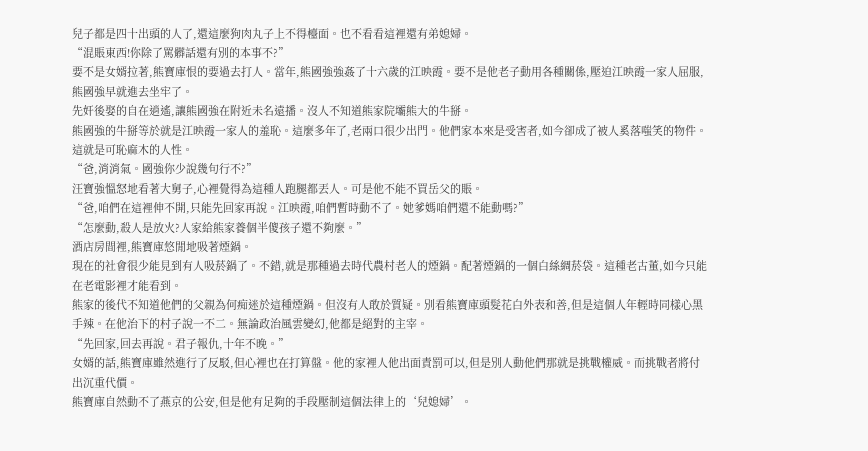兒子都是四十出頭的人了,還這麼狗肉丸子上不得檯面。也不看看這裡還有弟媳婦。
“混賬東西!你除了罵髒話還有別的本事不?”
要不是女婿拉著,熊寶庫恨的要過去打人。當年,熊國強強姦了十六歲的江映霞。要不是他老子動用各種關係,壓迫江映霞一家人屈服,熊國強早就進去坐牢了。
先奸後娶的自在逍遙,讓熊國強在附近未名遠播。沒人不知道熊家院壩熊大的牛掰。
熊國強的牛掰等於就是江映霞一家人的羞恥。這麼多年了,老兩口很少出門。他們家本來是受害者,如今卻成了被人奚落嗤笑的物件。這就是可恥麻木的人性。
“爸,消消氣。國強你少說幾句行不?”
汪寶強慍怒地看著大舅子,心裡覺得為這種人跑腿都丟人。可是他不能不買岳父的賬。
“爸,咱們在這裡伸不開,只能先回家再說。江映霞,咱們暫時動不了。她爹媽咱們還不能動嗎?”
“怎麼動,殺人是放火?人家給熊家養個半傻孩子還不夠麼。”
酒店房間裡,熊寶庫悠閒地吸著煙鍋。
現在的社會很少能見到有人吸菸鍋了。不錯,就是那種過去時代農村老人的煙鍋。配著煙鍋的一個白絲綢菸袋。這種老古董,如今只能在老電影裡才能看到。
熊家的後代不知道他們的父親為何痴迷於這種煙鍋。但沒有人敢於質疑。別看熊寶庫頭髮花白外表和善,但是這個人年輕時同樣心黑手辣。在他治下的村子說一不二。無論政治風雲變幻,他都是絕對的主宰。
“先回家,回去再說。君子報仇,十年不晚。”
女婿的話,熊寶庫雖然進行了反駁,但心裡也在打算盤。他的家裡人他出面責罰可以,但是別人動他們那就是挑戰權威。而挑戰者將付出沉重代價。
熊寶庫自然動不了燕京的公安,但是他有足夠的手段壓制這個法律上的‘兒媳婦’。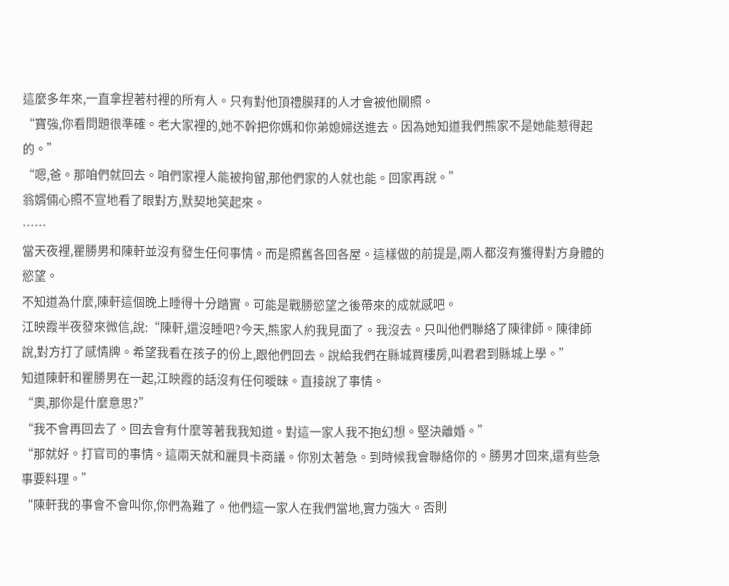這麼多年來,一直拿捏著村裡的所有人。只有對他頂禮膜拜的人才會被他關照。
“寶強,你看問題很準確。老大家裡的,她不幹把你媽和你弟媳婦送進去。因為她知道我們熊家不是她能惹得起的。”
“嗯,爸。那咱們就回去。咱們家裡人能被拘留,那他們家的人就也能。回家再說。”
翁婿倆心照不宣地看了眼對方,默契地笑起來。
……
當天夜裡,瞿勝男和陳軒並沒有發生任何事情。而是照舊各回各屋。這樣做的前提是,兩人都沒有獲得對方身體的慾望。
不知道為什麼,陳軒這個晚上睡得十分踏實。可能是戰勝慾望之後帶來的成就感吧。
江映霞半夜發來微信,說:“陳軒,還沒睡吧?今天,熊家人約我見面了。我沒去。只叫他們聯絡了陳律師。陳律師說,對方打了感情牌。希望我看在孩子的份上,跟他們回去。說給我們在縣城買樓房,叫君君到縣城上學。”
知道陳軒和瞿勝男在一起,江映霞的話沒有任何曖昧。直接說了事情。
“奧,那你是什麼意思?”
“我不會再回去了。回去會有什麼等著我我知道。對這一家人我不抱幻想。堅決離婚。”
“那就好。打官司的事情。這兩天就和麗貝卡商議。你別太著急。到時候我會聯絡你的。勝男才回來,還有些急事要料理。”
“陳軒我的事會不會叫你,你們為難了。他們這一家人在我們當地,實力強大。否則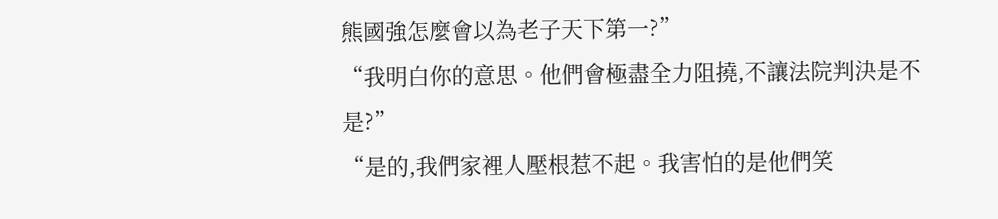熊國強怎麼會以為老子天下第一?”
“我明白你的意思。他們會極盡全力阻撓,不讓法院判決是不是?”
“是的,我們家裡人壓根惹不起。我害怕的是他們笑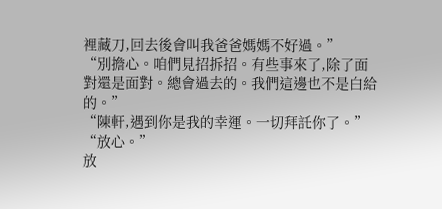裡藏刀,回去後會叫我爸爸媽媽不好過。”
“別擔心。咱們見招拆招。有些事來了,除了面對還是面對。總會過去的。我們這邊也不是白給的。”
“陳軒,遇到你是我的幸運。一切拜託你了。”
“放心。”
放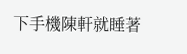下手機陳軒就睡著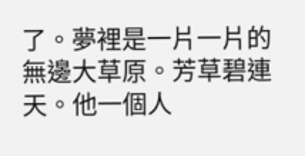了。夢裡是一片一片的無邊大草原。芳草碧連天。他一個人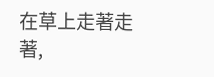在草上走著走著,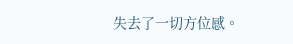失去了一切方位感。